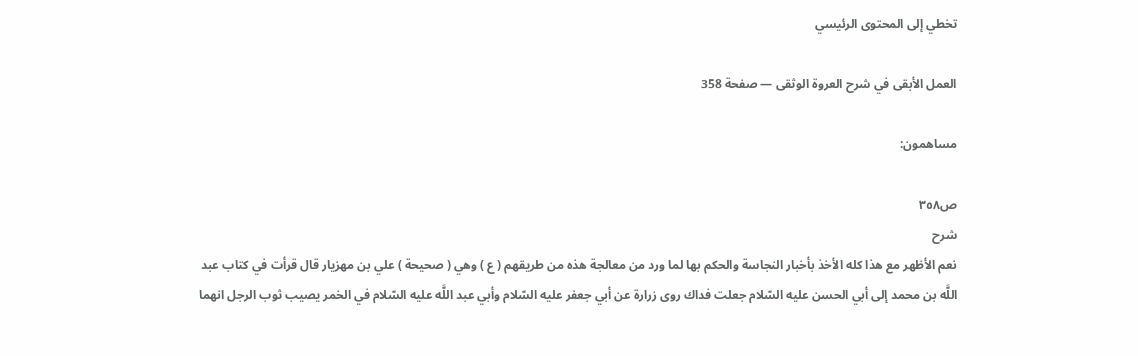تخطي إلى المحتوى الرئيسي

العمل الأبقى في شرح العروة الوثقى — صفحة 358

مساهمون:

ص٣٥٨
شرح
نعم الأظهر مع هذا كله الأخذ بأخبار النجاسة والحكم بها لما ورد من معالجة هذه من طريقهم ( ع ) وهي ( صحيحة ) علي بن مهزيار قال قرأت في كتاب عبد اللَّه بن محمد إلى أبي الحسن عليه السّلام جعلت فداك روى زرارة عن أبي جعفر عليه السّلام وأبي عبد اللَّه عليه السّلام في الخمر يصيب ثوب الرجل انهما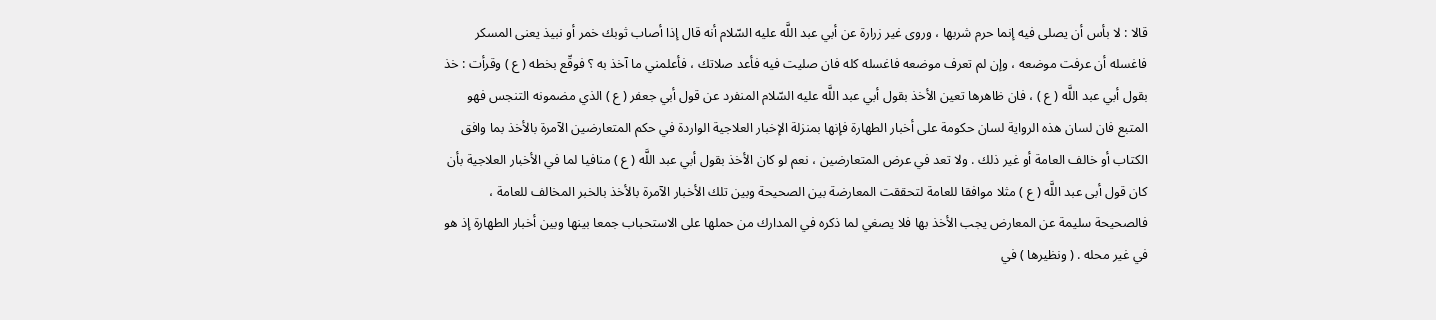قالا : لا بأس أن يصلى فيه إنما حرم شربها ، وروى غير زرارة عن أبي عبد اللَّه عليه السّلام أنه قال إذا أصاب ثوبك خمر أو نبيذ يعنى المسكر فاغسله أن عرفت موضعه ، وإن لم تعرف موضعه فاغسله كله فان صليت فيه فأعد صلاتك ، فأعلمني ما آخذ به ؟ فوقّع بخطه ( ع ) وقرأت : خذ بقول أبي عبد اللَّه ( ع ) ، فان ظاهرها تعين الأخذ بقول أبي عبد اللَّه عليه السّلام المنفرد عن قول أبي جعفر ( ع ) الذي مضمونه التنجس فهو المتبع فان لسان هذه الرواية لسان حكومة على أخبار الطهارة فإنها بمنزلة الإخبار العلاجية الواردة في حكم المتعارضين الآمرة بالأخذ بما وافق الكتاب أو خالف العامة أو غير ذلك . ولا تعد في عرض المتعارضين ، نعم لو كان الأخذ بقول أبي عبد اللَّه ( ع ) منافيا لما في الأخبار العلاجية بأن كان قول أبى عبد اللَّه ( ع ) مثلا موافقا للعامة لتحققت المعارضة بين الصحيحة وبين تلك الأخبار الآمرة بالأخذ بالخبر المخالف للعامة ، فالصحيحة سليمة عن المعارض يجب الأخذ بها فلا يصغي لما ذكره في المدارك من حملها على الاستحباب جمعا بينها وبين أخبار الطهارة إذ هو في غير محله . ( ونظيرها ) في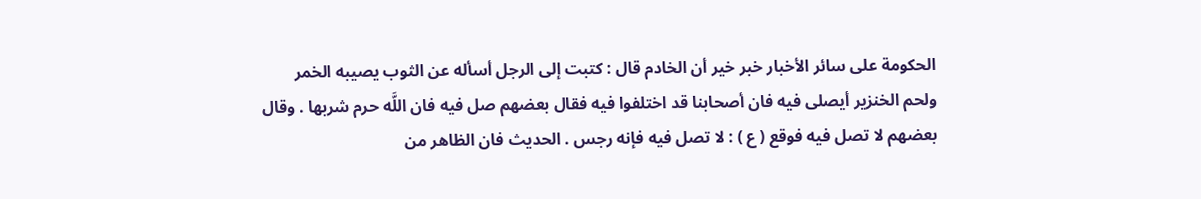الحكومة على سائر الأخبار خبر خير أن الخادم قال : كتبت إلى الرجل أسأله عن الثوب يصيبه الخمر ولحم الخنزير أيصلى فيه فان أصحابنا قد اختلفوا فيه فقال بعضهم صل فيه فان اللَّه حرم شربها . وقال بعضهم لا تصل فيه فوقع ( ع ) : لا تصل فيه فإنه رجس . الحديث فان الظاهر من